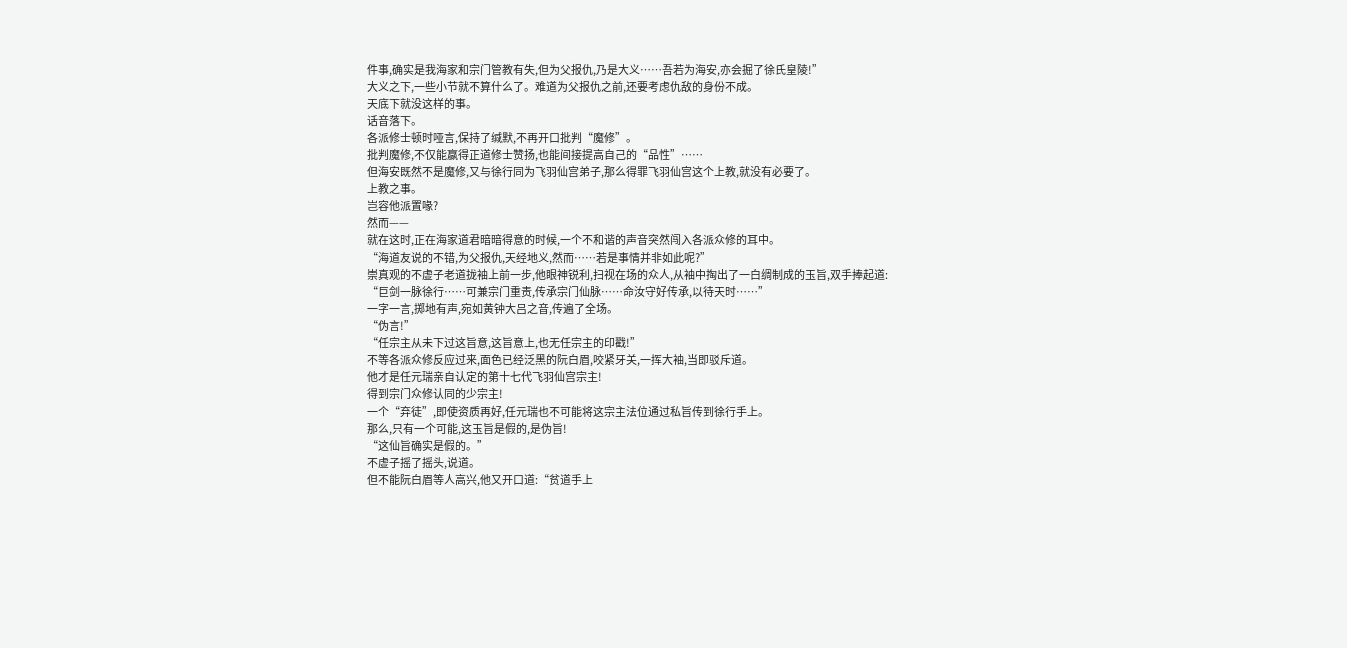件事,确实是我海家和宗门管教有失,但为父报仇,乃是大义……吾若为海安,亦会掘了徐氏皇陵!”
大义之下,一些小节就不算什么了。难道为父报仇之前,还要考虑仇敌的身份不成。
天底下就没这样的事。
话音落下。
各派修士顿时哑言,保持了缄默,不再开口批判“魔修”。
批判魔修,不仅能赢得正道修士赞扬,也能间接提高自己的“品性”……
但海安既然不是魔修,又与徐行同为飞羽仙宫弟子,那么得罪飞羽仙宫这个上教,就没有必要了。
上教之事。
岂容他派置喙?
然而——
就在这时,正在海家道君暗暗得意的时候,一个不和谐的声音突然闯入各派众修的耳中。
“海道友说的不错,为父报仇,天经地义,然而……若是事情并非如此呢?”
崇真观的不虚子老道拢袖上前一步,他眼神锐利,扫视在场的众人,从袖中掏出了一白绸制成的玉旨,双手捧起道:
“巨剑一脉徐行……可兼宗门重责,传承宗门仙脉……命汝守好传承,以待天时……”
一字一言,掷地有声,宛如黄钟大吕之音,传遍了全场。
“伪言!”
“任宗主从未下过这旨意,这旨意上,也无任宗主的印戳!”
不等各派众修反应过来,面色已经泛黑的阮白眉,咬紧牙关,一挥大袖,当即驳斥道。
他才是任元瑞亲自认定的第十七代飞羽仙宫宗主!
得到宗门众修认同的少宗主!
一个“弃徒”,即使资质再好,任元瑞也不可能将这宗主法位通过私旨传到徐行手上。
那么,只有一个可能,这玉旨是假的,是伪旨!
“这仙旨确实是假的。”
不虚子摇了摇头,说道。
但不能阮白眉等人高兴,他又开口道:“贫道手上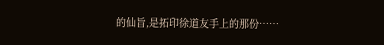的仙旨,是拓印徐道友手上的那份……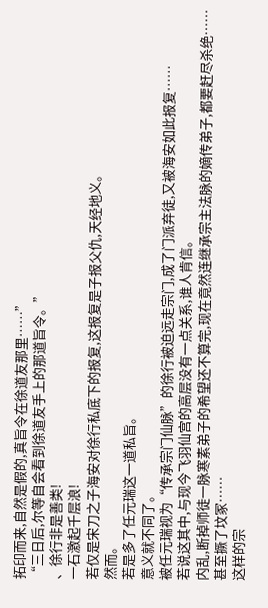拓印而来,自然是假的,真旨令在徐道友那里……”
“三日后,尔等自会看到徐道友手上的那道旨令。”
、徐行非是善类!
一石激起千层浪!
若仅是宋刀之子海安对徐行私底下的报复,这报复是子报父仇,天经地义。
然而。
若是多了任元瑞这一道私旨。
意义就不同了。
被任元瑞视为“传承宗门仙脉”的徐行被迫远走宗门,成了门派弃徒,又被海安如此报复……
若说这其中,与现今飞羽仙宫的高层没有一点关系,谁人肯信。
内乱,断掉师徒一脉寒素弟子的希望还不算完,现在竟然连继承宗主法脉的嫡传弟子,都要赶尽杀绝……
甚至撅了坟冢……
这样的宗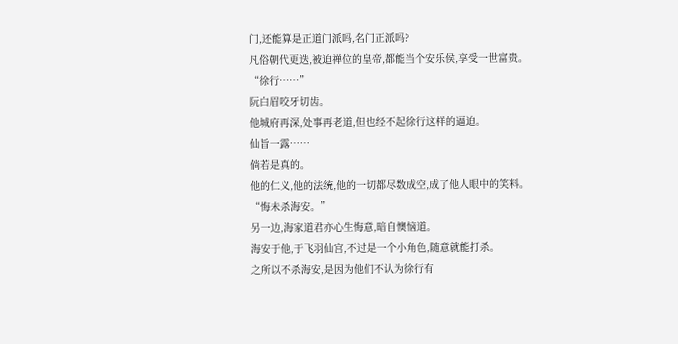门,还能算是正道门派吗,名门正派吗?
凡俗朝代更迭,被迫禅位的皇帝,都能当个安乐侯,享受一世富贵。
“徐行……”
阮白眉咬牙切齿。
他城府再深,处事再老道,但也经不起徐行这样的逼迫。
仙旨一露……
倘若是真的。
他的仁义,他的法统,他的一切都尽数成空,成了他人眼中的笑料。
“悔未杀海安。”
另一边,海家道君亦心生悔意,暗自懊恼道。
海安于他,于飞羽仙宫,不过是一个小角色,随意就能打杀。
之所以不杀海安,是因为他们不认为徐行有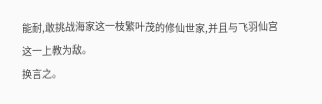能耐,敢挑战海家这一枝繁叶茂的修仙世家,并且与飞羽仙宫这一上教为敌。
换言之。